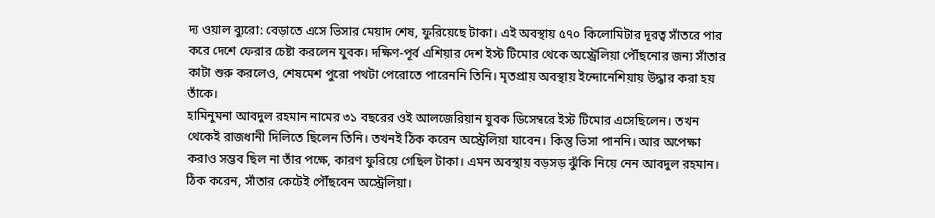দ্য ওয়াল ব্যুরো: বেড়াতে এসে ভিসার মেয়াদ শেষ, ফুরিয়েছে টাকা। এই অবস্থায় ৫৭০ কিলোমিটার দূরত্ব সাঁতরে পার করে দেশে ফেরার চেষ্টা করলেন যুবক। দক্ষিণ-পূর্ব এশিয়ার দেশ ইস্ট টিমোর থেকে অস্ট্রেলিয়া পৌঁছনোর জন্য সাঁতার কাটা শুরু করলেও, শেষমেশ পুরো পথটা পেরোতে পারেননি তিনি। মৃতপ্রায় অবস্থায় ইন্দোনেশিয়ায় উদ্ধার করা হয় তাঁকে।
হামিনুমনা আবদুল রহমান নামের ৩১ বছরের ওই আলজেরিয়ান যুবক ডিসেম্বরে ইস্ট টিমোর এসেছিলেন। তখন থেকেই রাজধানী দিলিতে ছিলেন তিনি। তখনই ঠিক করেন অস্ট্রেলিয়া যাবেন। কিন্তু ভিসা পাননি। আর অপেক্ষা করাও সম্ভব ছিল না তাঁর পক্ষে, কারণ ফুরিয়ে গেছিল টাকা। এমন অবস্থায় বড়সড় ঝুঁকি নিয়ে নেন আবদুল রহমান। ঠিক করেন, সাঁতার কেটেই পৌঁছবেন অস্ট্রেলিয়া।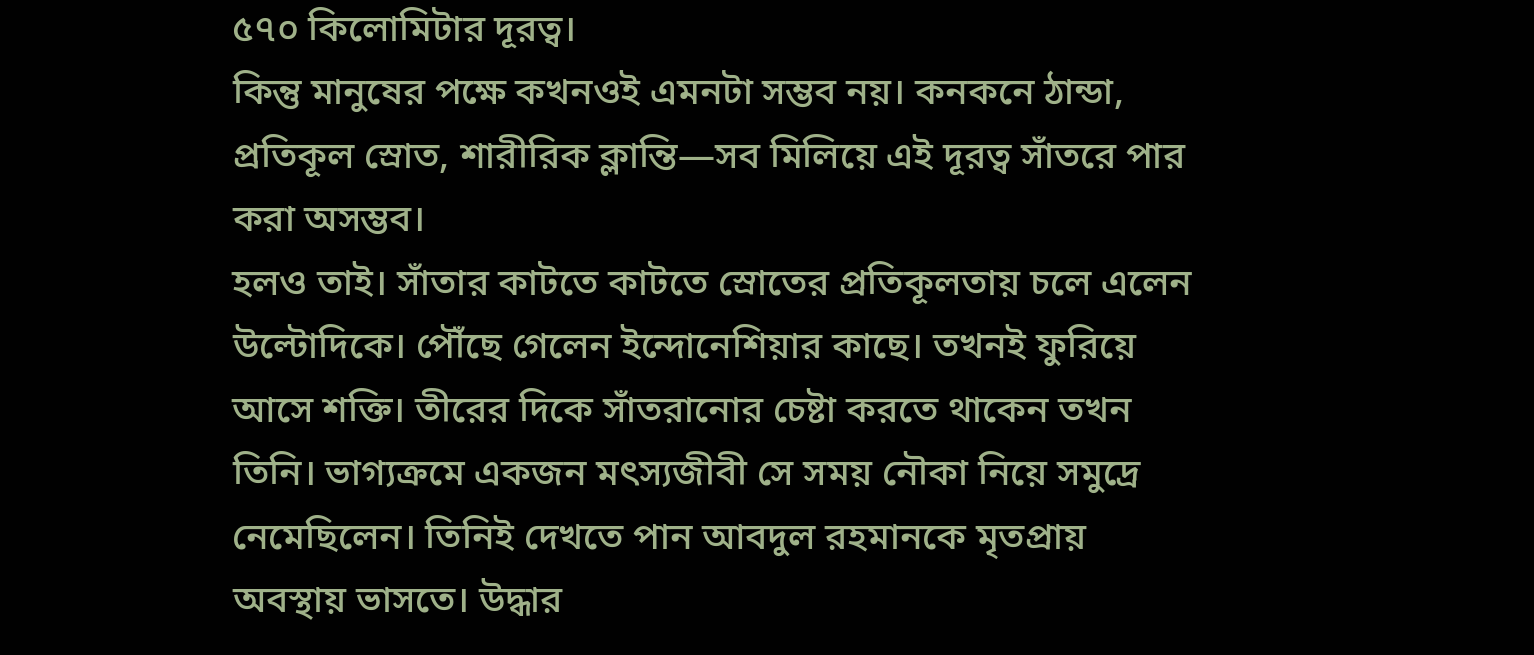৫৭০ কিলোমিটার দূরত্ব।
কিন্তু মানুষের পক্ষে কখনওই এমনটা সম্ভব নয়। কনকনে ঠান্ডা, প্রতিকূল স্রোত, শারীরিক ক্লান্তি—সব মিলিয়ে এই দূরত্ব সাঁতরে পার করা অসম্ভব।
হলও তাই। সাঁতার কাটতে কাটতে স্রোতের প্রতিকূলতায় চলে এলেন উল্টোদিকে। পৌঁছে গেলেন ইন্দোনেশিয়ার কাছে। তখনই ফুরিয়ে আসে শক্তি। তীরের দিকে সাঁতরানোর চেষ্টা করতে থাকেন তখন তিনি। ভাগ্যক্রমে একজন মৎস্যজীবী সে সময় নৌকা নিয়ে সমুদ্রে নেমেছিলেন। তিনিই দেখতে পান আবদুল রহমানকে মৃতপ্রায় অবস্থায় ভাসতে। উদ্ধার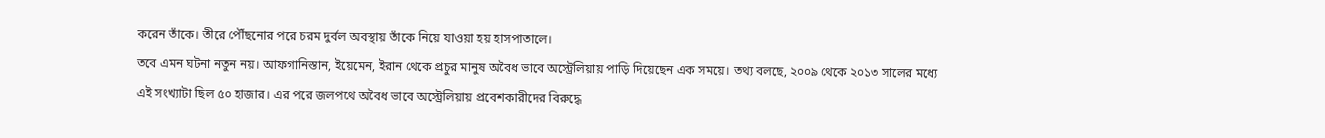করেন তাঁকে। তীরে পৌঁছনোর পরে চরম দুর্বল অবস্থায় তাঁকে নিয়ে যাওয়া হয় হাসপাতালে।
তবে এমন ঘটনা নতুন নয়। আফগানিস্তান, ইয়েমেন, ইরান থেকে প্রচুর মানুষ অবৈধ ভাবে অস্ট্রেলিয়ায় পাড়ি দিয়েছেন এক সময়ে। তথ্য বলছে, ২০০৯ থেকে ২০১৩ সালের মধ্যে এই সংখ্যাটা ছিল ৫০ হাজার। এর পরে জলপথে অবৈধ ভাবে অস্ট্রেলিয়ায় প্রবেশকারীদের বিরুদ্ধে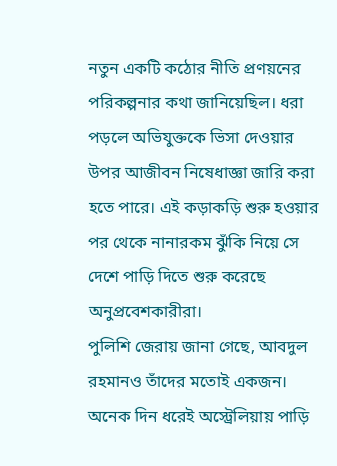নতুন একটি কঠোর নীতি প্রণয়নের পরিকল্পনার কথা জানিয়েছিল। ধরা পড়লে অভিযুক্তকে ভিসা দেওয়ার উপর আজীবন নিষেধাজ্ঞা জারি করা হতে পারে। এই কড়াকড়ি শুরু হওয়ার পর থেকে নানারকম ঝুঁকি নিয়ে সে দেশে পাড়ি দিতে শুরু করেছে অনুপ্রবেশকারীরা।
পুলিশি জেরায় জানা গেছে, আবদুল রহমানও তাঁদের মতোই একজন। অনেক দিন ধরেই অস্ট্রেলিয়ায় পাড়ি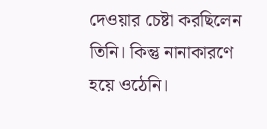দেওয়ার চেষ্টা করছিলেন তিনি। কিন্তু নানাকারণে হয়ে ওঠেনি।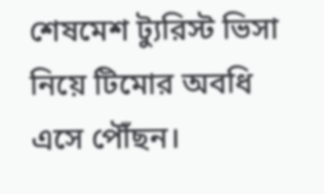শেষমেশ ট্যুরিস্ট ভিসা নিয়ে টিমোর অবধি এসে পৌঁছন।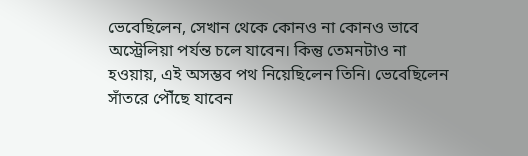ভেবেছিলেন, সেখান থেকে কোনও না কোনও ভাবে অস্ট্রেলিয়া পর্যন্ত চলে যাবেন। কিন্তু তেমনটাও না হওয়ায়, এই অসম্ভব পথ নিয়েছিলেন তিনি। ভেবেছিলেন সাঁতরে পৌঁছে যাবেন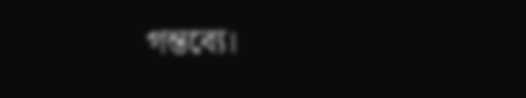গন্তব্যে।